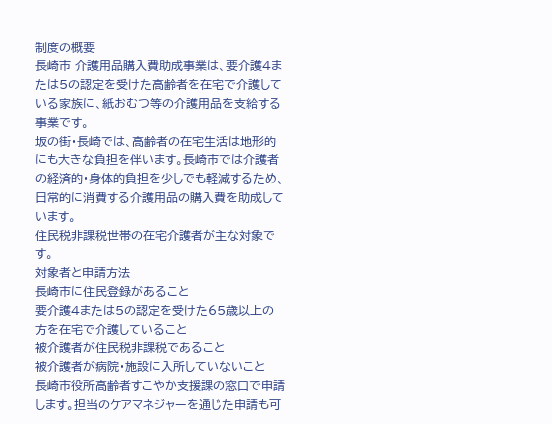制度の概要
長崎市 介護用品購入費助成事業は、要介護4または5の認定を受けた高齢者を在宅で介護している家族に、紙おむつ等の介護用品を支給する事業です。
坂の街・長崎では、高齢者の在宅生活は地形的にも大きな負担を伴います。長崎市では介護者の経済的・身体的負担を少しでも軽減するため、日常的に消費する介護用品の購入費を助成しています。
住民税非課税世帯の在宅介護者が主な対象です。
対象者と申請方法
長崎市に住民登録があること
要介護4または5の認定を受けた65歳以上の方を在宅で介護していること
被介護者が住民税非課税であること
被介護者が病院・施設に入所していないこと
長崎市役所高齢者すこやか支援課の窓口で申請します。担当のケアマネジャーを通じた申請も可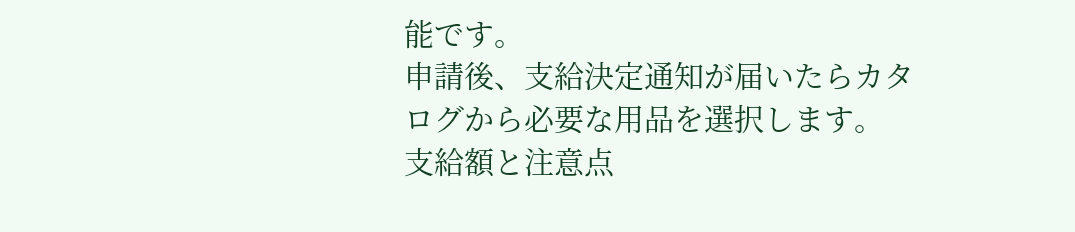能です。
申請後、支給決定通知が届いたらカタログから必要な用品を選択します。
支給額と注意点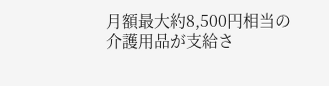月額最大約8,500円相当の介護用品が支給さ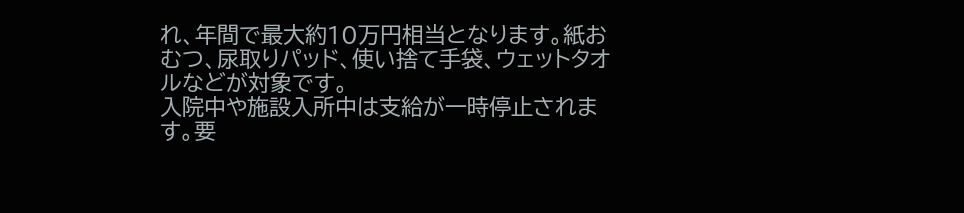れ、年間で最大約10万円相当となります。紙おむつ、尿取りパッド、使い捨て手袋、ウェットタオルなどが対象です。
入院中や施設入所中は支給が一時停止されます。要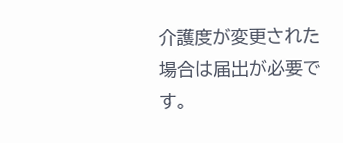介護度が変更された場合は届出が必要です。